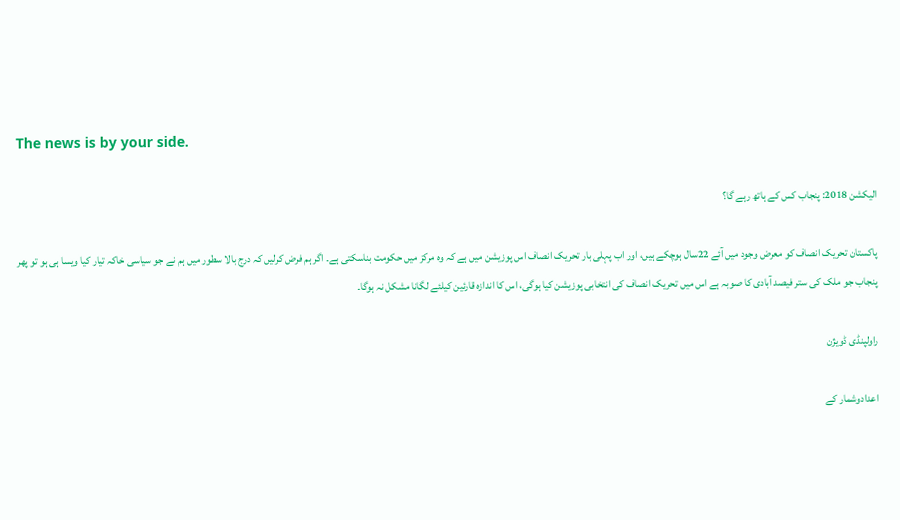The news is by your side.

الیکشن 2018: پنجاب کس کے ہاتھ رہے گا؟

پاکستان تحریک انصاف کو معرض وجود میں آئے 22سال ہوچکے ہیں، اور اب پہلی بار تحریک انصاف اس پوزیشن میں ہے کہ وہ مرکز میں حکومت بناسکتی ہے۔ اگر ہم فرض کرلیں کہ درج بالا سطور میں ہم نے جو سیاسی خاکہ تیار کیا ویسا ہی ہو تو پھر پنجاب جو ملک کی ستر فیصد آبادی کا صوبہ ہے اس میں تحریک انصاف کی انتخابی پوزیشن کیا ہوگی، اس کا اندازہ قارئین کیلئے لگانا مشکل نہ ہوگا۔

راولپنڈی ڈویژن

اعدادوشمار کے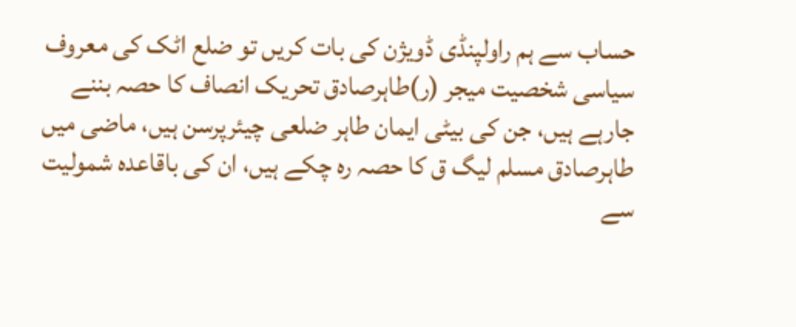حساب سے ہم راولپنڈی ڈویژن کی بات کریں تو ضلع اٹک کی معروف سیاسی شخصیت میجر (ر)طاہرصادق تحریک انصاف کا حصہ بننے جارہے ہیں، جن کی بیٹی ایمان طاہر ضلعی چیئرپرسن ہیں، ماضی میں طاہرصادق مسلم لیگ ق کا حصہ رہ چکے ہیں، ان کی باقاعدہ شمولیت سے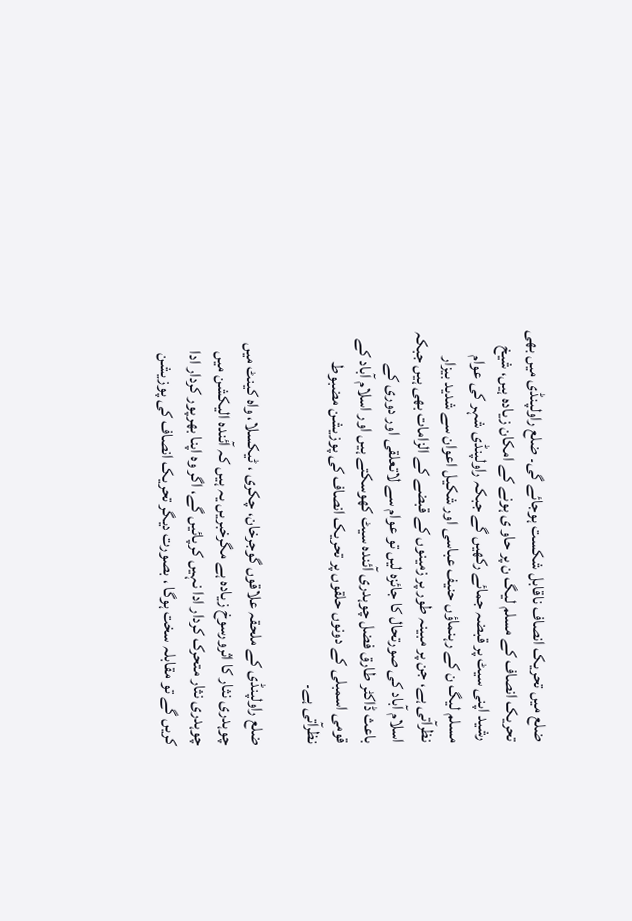ضلع میں تحریک انصاف ناقابل شکست ہوجائے گی۔ ضلع راولپنڈی میں بھی تحریک انصاف کے مسلم لیگ ن پر حاو ی ہونے کے امکان زیادہ ہیں، شیخ رشید اپنی سیٹ پر قبضہ جمائے رکھیں گے جبکہ راولپنڈی شہر کی عوام مسلم لیگ ن کے رہنماؤں حنیف عباسی اور شکیل اعوان سے شدید بیزار نظرآتی ہے، جن پر مبینہ طور پر زمینوں کے قبضے کے الزامات بھی ہیں جبکہ اسلام آباد کی صورتحال کا جائزہ لیں تو عوام سے لاتعلقی اور دوری کے باعث ڈاکٹر طارق فضل چوہدری آئندہ سیٹ کھوسکتے ہیں اور اسلام آباد کے قومی اسمبلی کے دونوں حلقوں پر تحریک انصاف کی پوزیشن مضبوط نظرآتی ہے۔

ضلع راولپنڈی کے ملحقہ علاقوں گوجرخان، چکری ، ٹیکسلا، واہ کینٹ میں چوہدری نثار کا اثرورسوخ زیادہ ہے مگرخبریں یہ ہیں کہ آئندہ الیکشن میں چوہدری نثار متحرک کردار ادا نہیں کرپائیں گے، اگر وہ اپنا بھرپور کردار ادا کریں گے تو مقابلہ سخت ہوگا ، بصورت دیگر تحریک انصاف کی پوزیشن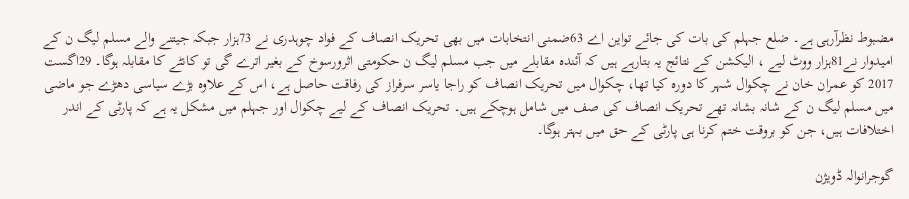مضبوط نظرآرہی ہے۔ ضلع جہلم کی بات کی جائے تواین اے 63ضمنی انتخابات میں بھی تحریک انصاف کے فواد چوہدری نے 73ہزار جبکہ جیتنے والے مسلم لیگ ن کے امیدوار نے81ہزار ووٹ لیے ، الیکشن کے نتائج یہ بتارہے ہیں کہ آئندہ مقابلے میں جب مسلم لیگ ن حکومتی اثرورسوخ کے بغیر اترے گی تو کانٹے کا مقابلہ ہوگا۔ 29اگست 2017 کو عمران خان نے چکوال شہر کا دورہ کیا تھا، چکوال میں تحریک انصاف کو راجا یاسر سرفراز کی رفاقت حاصل ہے، اس کے علاوہ بڑے سیاسی دھڑے جو ماضی میں مسلم لیگ ن کے شانہ بشانہ تھے تحریک انصاف کی صف میں شامل ہوچکے ہیں۔ تحریک انصاف کے لیے چکوال اور جہلم میں مشکل یہ ہے کہ پارٹی کے اندر اختلافات ہیں، جن کو بروقت ختم کرنا ہی پارٹی کے حق میں بہتر ہوگا۔

گوجرانوالہ ڈویژن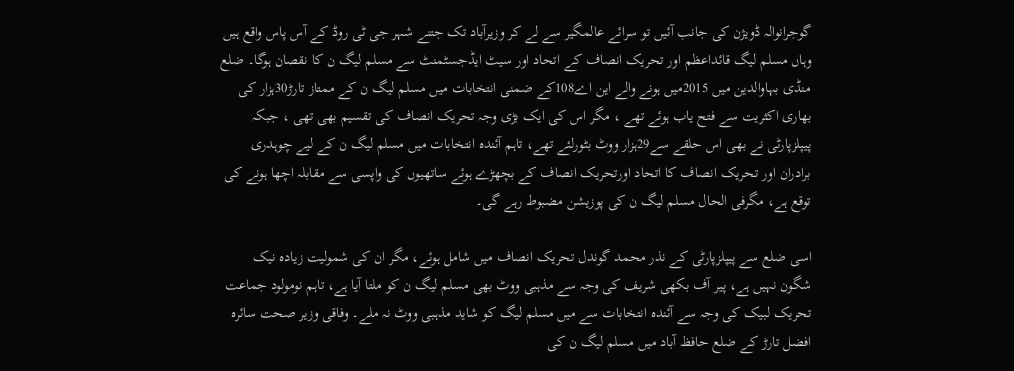گوجرانوالہ ڈویژن کی جانب آئیں تو سرائے عالمگیر سے لے کر وزیرآباد تک جتنے شہر جی ٹی روڈ کے آس پاس واقع ہیں وہاں مسلم لیگ قائداعظم اور تحریک انصاف کے اتحاد اور سیٹ ایڈجسٹمنٹ سے مسلم لیگ ن کا نقصان ہوگا۔ ضلع منڈی بہاوالدین میں 2015میں ہونے والے این اے108کے ضمنی انتخابات میں مسلم لیگ ن کے ممتاز تارڑ30ہزار کی بھاری اکثریت سے فتح یاب ہوئے تھے ، مگر اس کی ایک بڑی وجہ تحریک انصاف کی تقسیم بھی تھی ، جبکہ پیپلزپارٹی نے بھی اس حلقے سے29ہزار ووٹ بٹورلئے تھے، تاہم آئندہ انتخابات میں مسلم لیگ ن کے لیے چوہدری برادران اور تحریک انصاف کا اتحاد اورتحریک انصاف کے بچھڑے ہوئے ساتھیوں کی واپسی سے مقابلہ اچھا ہونے کی توقع ہے، مگرفی الحال مسلم لیگ ن کی پوزیشن مضبوط رہے گی۔

اسی ضلع سے پیپلزپارٹی کے نذر محمد گوندل تحریک انصاف میں شامل ہوئے، مگر ان کی شمولیت زیادہ نیک شگون نہیں ہے، پیر آف بکھی شریف کی وجہ سے مذہبی ووٹ بھی مسلم لیگ ن کو ملتا آیا ہے، تاہم نومولود جماعت تحریک لبیک کی وجہ سے آئندہ انتخابات سے میں مسلم لیگ کو شاید مذہبی ووٹ نہ ملے۔ وفاقی وزیر صحت سائرہ افضل تارڑ کے ضلع حافظ آباد میں مسلم لیگ ن کی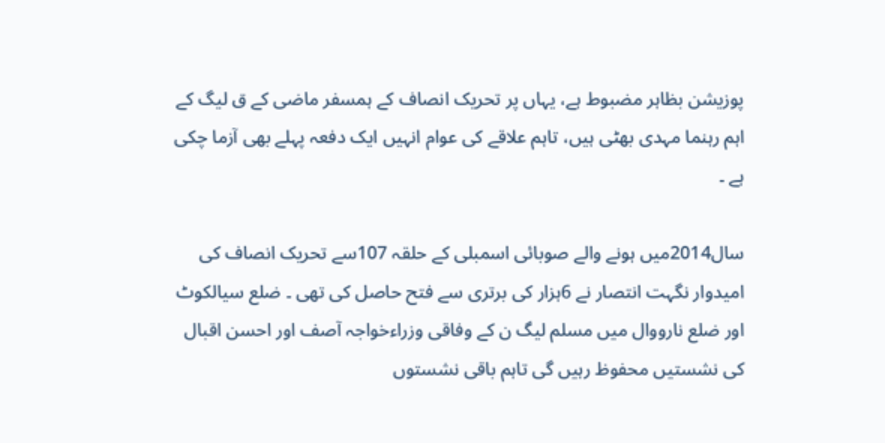پوزیشن بظاہر مضبوط ہے، یہاں پر تحریک انصاف کے ہمسفر ماضی کے ق لیگ کے اہم رہنما مہدی بھٹی ہیں، تاہم علاقے کی عوام انہیں ایک دفعہ پہلے بھی آزما چکی ہے ۔

سال2014میں ہونے والے صوبائی اسمبلی کے حلقہ 107سے تحریک انصاف کی امیدوار نگہت انتصار نے 6ہزار کی برتری سے فتح حاصل کی تھی ۔ ضلع سیالکوٹ اور ضلع نارووال میں مسلم لیگ ن کے وفاقی وزراءخواجہ آصف اور احسن اقبال کی نشستیں محفوظ رہیں گی تاہم باقی نشستوں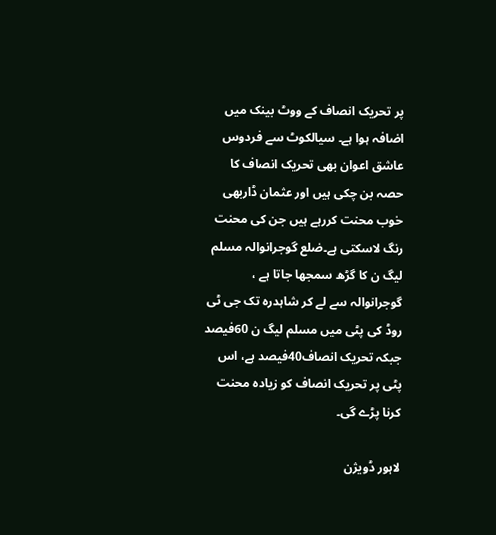پر تحریک انصاف کے ووٹ بینک میں اضافہ ہوا ہے۔ سیالکوٹ سے فردوس عاشق اعوان بھی تحریک انصاف کا حصہ بن چکی ہیں اور عثمان ڈاربھی خوب محنت کررہے ہیں جن کی محنت رنگ لاسکتی ہے۔ضلع گوجرانوالہ مسلم لیگ ن کا گڑھ سمجھا جاتا ہے ، گوجرانوالہ سے لے کر شاہدرہ تک جی ٹی روڈ کی پٹی میں مسلم لیگ ن 60فیصد جبکہ تحریک انصاف40فیصد ہے، اس پٹی پر تحریک انصاف کو زیادہ محنت کرنا پڑے گی۔

لاہور ڈویژن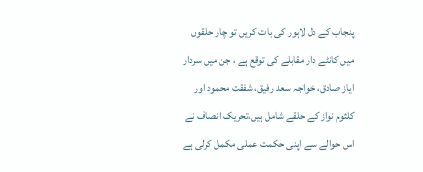پنجاب کے دل لاہور کی بات کریں تو چار حلقوں میں کانٹے دار مقابلے کی توقع ہے ، جن میں سردار ایاز صادق، خواجہ سعد رفیق، شفقت محمود اور کلثوم نواز کے حلقے شامل ہیں،تحریک انصاف نے اس حوالے سے اپنی حکمت عملی مکمل کرلی ہے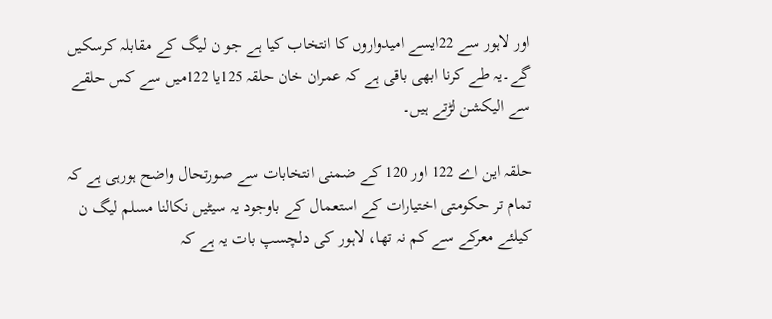اور لاہور سے 22ایسے امیدواروں کا انتخاب کیا ہے جو ن لیگ کے مقابلہ کرسکیں گے۔یہ طے کرنا ابھی باقی ہے کہ عمران خان حلقہ 125یا 122میں سے کس حلقے سے الیکشن لڑتے ہیں۔

حلقہ این اے 122 اور 120 کے ضمنی انتخابات سے صورتحال واضح ہورہی ہے کہ تمام تر حکومتی اختیارات کے استعمال کے باوجود یہ سیٹیں نکالنا مسلم لیگ ن کیلئے معرکے سے کم نہ تھا، لاہور کی دلچسپ بات یہ ہے کہ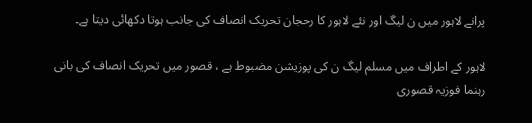پرانے لاہور میں ن لیگ اور نئے لاہور کا رحجان تحریک انصاف کی جانب ہوتا دکھائی دیتا ہے۔

لاہور کے اطراف میں مسلم لیگ ن کی پوزیشن مضبوط ہے ، قصور میں تحریک انصاف کی بانی رہنما فوزیہ قصوری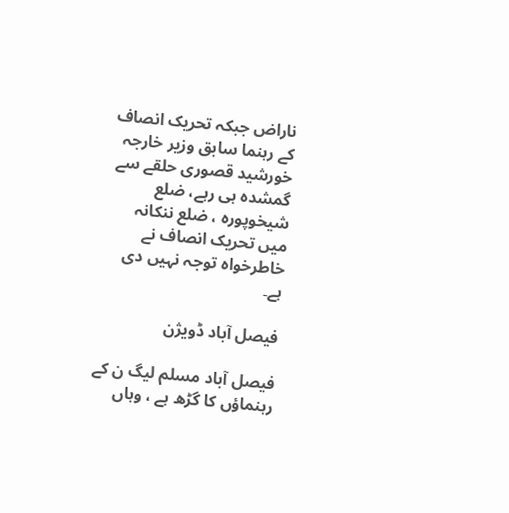ناراض جبکہ تحریک انصاف کے رہنما سابق وزیر خارجہ خورشید قصوری حلقے سے گمشدہ ہی رہے، ضلع شیخوپورہ ، ضلع ننکانہ میں تحریک انصاف نے خاطرخواہ توجہ نہیں دی ہے۔

فیصل آباد ڈویژن

فیصل آباد مسلم لیگ ن کے رہنماؤں کا گڑھ ہے ، وہاں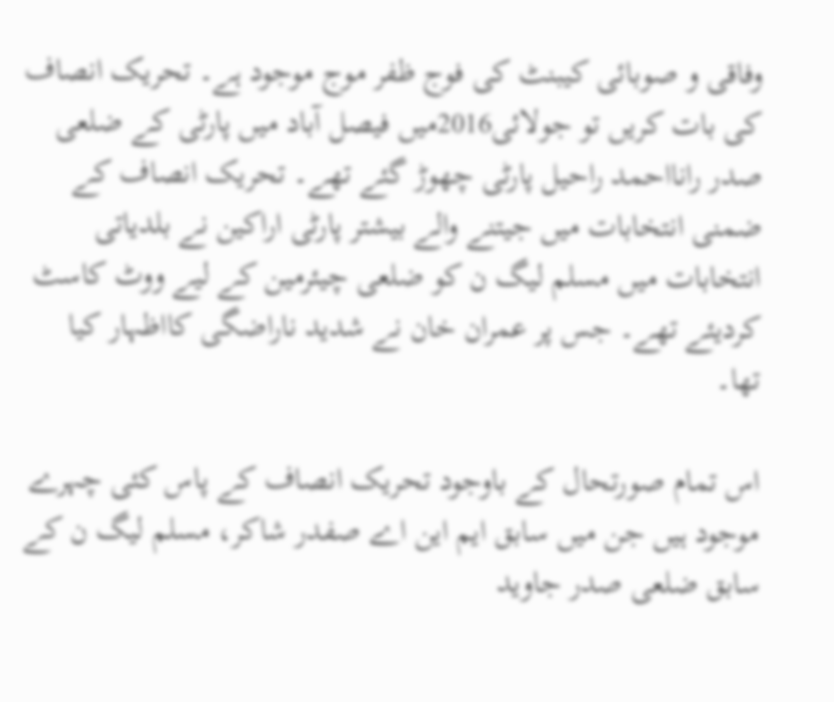وفاقی و صوبائی کیبنٹ کی فوج ظفر موج موجود ہے۔ تحریک انصاف کی بات کریں تو جولائی2016میں فیصل آباد میں پارٹی کے ضلعی صدر رانااحمد راحیل پارٹی چھوڑ گئے تھے۔ تحریک انصاف کے ضمنی انتخابات میں جیتنے والے بیشتر پارٹی اراکین نے بلدیاتی انتخابات میں مسلم لیگ ن کو ضلعی چیئرمین کے لیے ووٹ کاسٹ کردیئے تھے۔ جس پر عمران خان نے شدید ناراضگی کااظہار کیا تھا۔

اس تمام صورتحال کے باوجود تحریک انصاف کے پاس کئی چہرے موجود ہیں جن میں سابق ایم این اے صفدر شاکر، مسلم لیگ ن کے سابق ضلعی صدر جاوید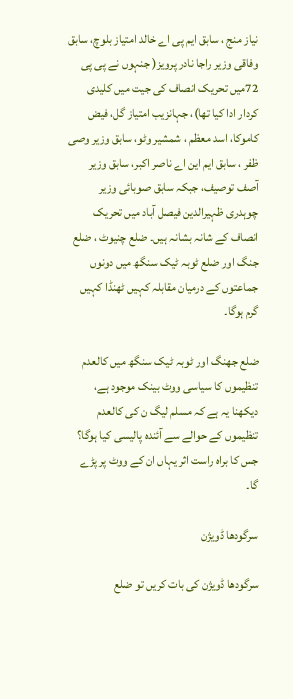نیاز منج ، سابق ایم پی اے خالد امتیاز بلوچ، سابق وفاقی وزیر راجا نادر پرویز( جنہوں نے پی پی 72میں تحریک انصاف کی جیت میں کلیدی کردار ادا کیا تھا)، جہانزیب امتیاز گل، فیض کاموکا، اسد معظم ، شمشیر وٹو، سابق وزیر وصی ظفر ، سابق ایم این اے ناصر اکبر، سابق وزیر آصف توصیف، جبکہ سابق صوبائی وزیر چوہدری ظہیرالدین فیصل آباد میں تحریک انصاف کے شانہ بشانہ ہیں۔ ضلع چنیوٹ ، ضلع جنگ اور ضلع ٹوبہ ٹیک سنگھ میں دونوں جماعتوں کے درمیان مقابلہ کہیں ٹھنڈا کہیں گرم ہوگا۔

ضلع جھنگ اور ٹوبہ ٹیک سنگھ میں کالعدم تنظیموں کا سیاسی ووٹ بینک موجود ہے، دیکھنا یہ ہے کہ مسلم لیگ ن کی کالعدم تنظیموں کے حوالے سے آئندہ پالیسی کیا ہوگا؟ جس کا براہ راست اثر یہاں ان کے ووٹ پر پڑے گا۔

سرگودھا ڈویژن

سرگودھا ڈویژن کی بات کریں تو ضلع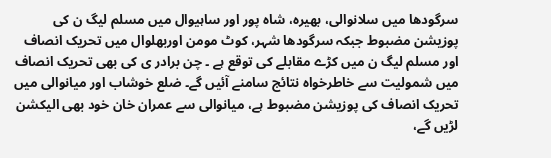سرگودھا میں سلانوالی، بھیرہ، شاہ پور اور ساہیوال میں مسلم لیگ ن کی پوزیشن مضبوط جبکہ سرگودھا شہر، کوٹ مومن اوربھلوال میں تحریک انصاف اور مسلم لیگ ن میں کڑے مقابلے کی توقع ہے ۔ چن برادر ی کی بھی تحریک انصاف میں شمولیت سے خاطرخواہ نتائج سامنے آئیں گے۔ ضلع خوشاب اور میانوالی میں تحریک انصاف کی پوزیشن مضبوط ہے، میانوالی سے عمران خان خود بھی الیکشن لڑیں گے،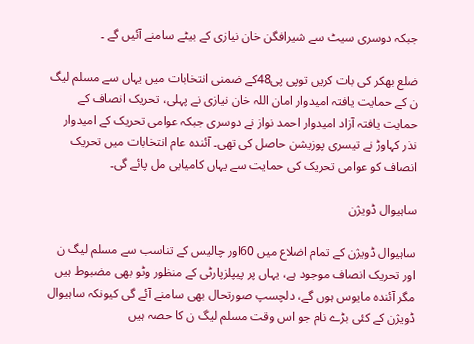جبکہ دوسری سیٹ سے شیرافگن خان نیازی کے بیٹے سامنے آئیں گے ۔

ضلع بھکر کی بات کریں توپی پی48کے ضمنی انتخابات میں یہاں سے مسلم لیگ ن کے حمایت یافتہ امیدوار امان اللہ خان نیازی نے پہلی، تحریک انصاف کے حمایت یافتہ آزاد امیدوار احمد نواز نے دوسری جبکہ عوامی تحریک کے امیدوار نذر کہاوڑ نے تیسری پوزیشن حاصل کی تھی۔ آئندہ عام انتخابات میں تحریک انصاف کو عوامی تحریک کی حمایت سے یہاں کامیابی مل پائے گی۔

ساہیوال ڈویژن

ساہیوال ڈویژن کے تمام اضلاع میں 60اور چالیس کے تناسب سے مسلم لیگ ن اور تحریک انصاف موجود ہے، یہاں پر پیپلزپارٹی کے منظور وٹو بھی مضبوط ہیں مگر آئندہ مایوس ہوں گے، دلچسپ صورتحال بھی سامنے آئے گی کیونکہ ساہیوال ڈویژن کے کئی بڑے نام جو اس وقت مسلم لیگ ن کا حصہ ہیں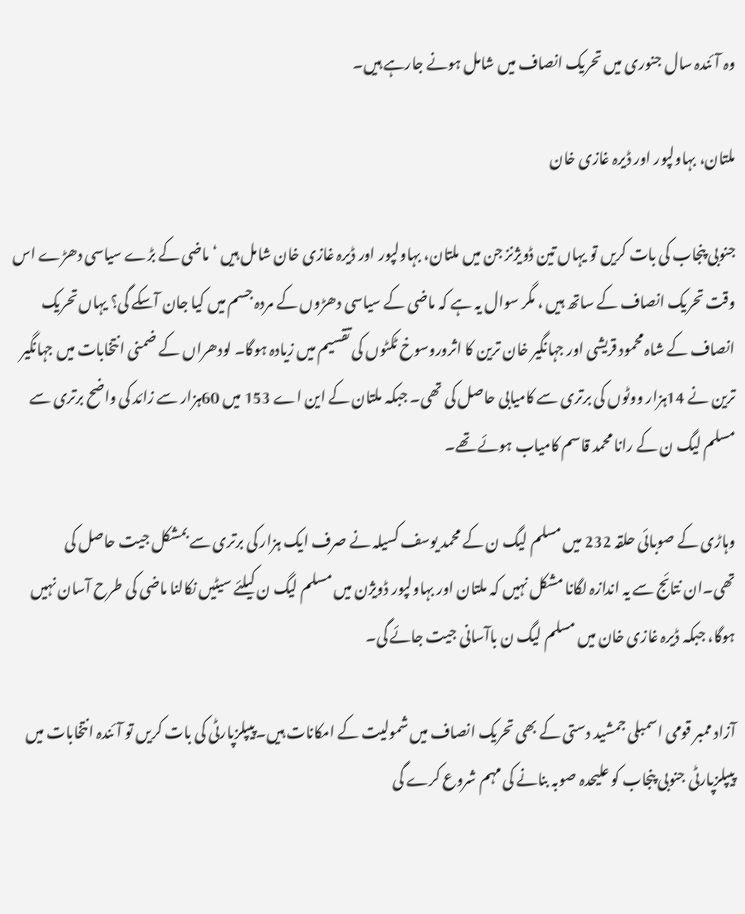وہ آئندہ سال جنوری میں تحریک انصاف میں شامل ہونے جارہے ہیں۔

ملتان، بہاولپور اور ڈیرہ غازی خان

جنوبی پنجاب کی بات کریں تو یہاں تین ڈویژنز جن میں ملتان، بہاولپور اور ڈیرہ غازی خان شامل ہیں ‘ ماضی کے بڑے سیاسی دھڑے اس وقت تحریک انصاف کے ساتھ ہیں ، مگر سوال یہ ہے کہ ماضی کے سیاسی دھڑوں کے مردہ جسم میں کیا جان آسکے گی؟ یہاں تحریک انصاف کے شاہ محمود قریشی اور جہانگیر خان ترین کا اثروروسوخ ٹکٹوں کی تقسیم میں زیادہ ہوگا۔ لودھراں کے ضمنی انتخابات میں جہانگیر ترین نے 14ہزار ووٹوں کی برتری سے کامیابی حاصل کی تھی۔ جبکہ ملتان کے این اے 153 میں 60ہزار سے زائد کی واضح برتری سے مسلم لیگ ن کے رانا محمد قاسم کامیاب ہوئے تھے۔

وہاڑی کے صوبائی حلقہ 232 میں مسلم لیگ ن کے محمد یوسف کسیلہ نے صرف ایک ہزار کی برتری سے بمشکل جیت حاصل کی تھی۔ان نتائج سے یہ اندازہ لگانا مشکل نہیں کہ ملتان اور بہاولپور ڈویژن میں مسلم لیگ ن کیلئے سیٹیں نکالنا ماضی کی طرح آسان نہیں ہوگا، جبکہ ڈیرہ غازی خان میں مسلم لیگ ن باآسانی جیت جائے گی۔

آزاد ممبر قومی اسمبلی جمشید دستی کے بھی تحریک انصاف میں شمولیت کے امکانات ہیں۔پیپلزپارٹی کی بات کریں تو آئندہ انتخابات میں پیپلزپارٹی جنوبی پنجاب کو علیحدہ صوبہ بنانے کی مہم شروع کرے گی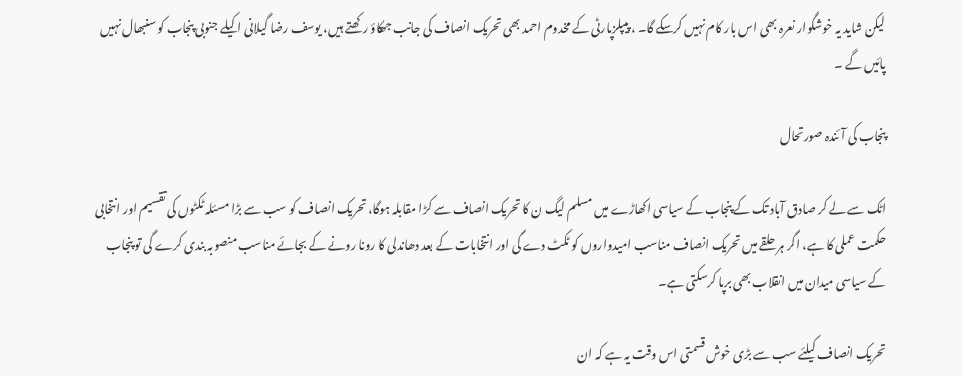لیکن شاید یہ خوشگوار نعرہ بھی اس بار کام نہیں کرسکے گا۔ ، پیپلزپارٹی کے مخدوم احمد بھی تحریک انصاف کی جانب جھکاؤ رکھتے ہیں، یوسف رضا گیلانی اکیلے جنوبی پنجاب کو سنبھال نہیں پائیں گے ۔

پنجاب کی آئندہ صورتحال

اٹک سے لے کر صادق آباد تک کے پنجاب کے سیاسی اکھاڑے میں مسلم لیگ ن کا تحریک انصاف سے کڑا مقابلہ ہوگا، تحریک انصاف کو سب سے بڑا مسئلہ ٹکٹوں کی تقسیم اور انتخابی حکمت عملی کا ہے، اگر ہر حلقے میں تحریک انصاف مناسب امیدواروں کو ٹکٹ دے گی اور انتخابات کے بعد دھاندلی کا رونا رونے کے بجائے مناسب منصوبہ بندی کرے گی تو پنجاب کے سیاسی میدان میں انقلاب بھی برپا کرسکتی ہے۔

تحریک انصاف کیلئے سب سے بڑی خوش قسمتی اس وقت یہ ہے کہ ان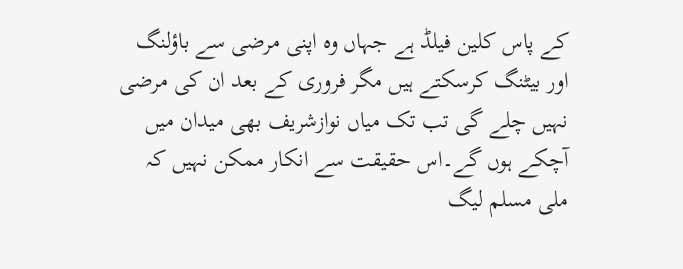کے پاس کلین فیلڈ ہے جہاں وہ اپنی مرضی سے باؤلنگ اور بیٹنگ کرسکتے ہیں مگر فروری کے بعد ان کی مرضی نہیں چلے گی تب تک میاں نوازشریف بھی میدان میں آچکے ہوں گے۔اس حقیقت سے انکار ممکن نہیں کہ ملی مسلم لیگ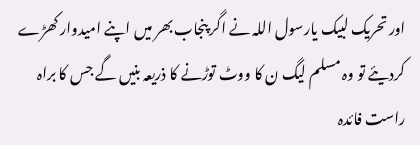اور تحریک لبیک یارسول اللہ نے اگر پنجاب بھر میں اپنے امیدوار کھڑے کردیئے تو وہ مسلم لیگ ن کا ووٹ توڑنے کا ذریعہ بنیں گے جس کا براہ راست فائدہ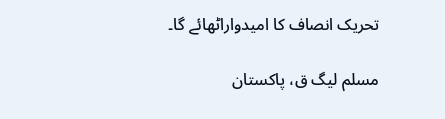تحریک انصاف کا امیدواراٹھائے گا۔

مسلم لیگ ق، پاکستان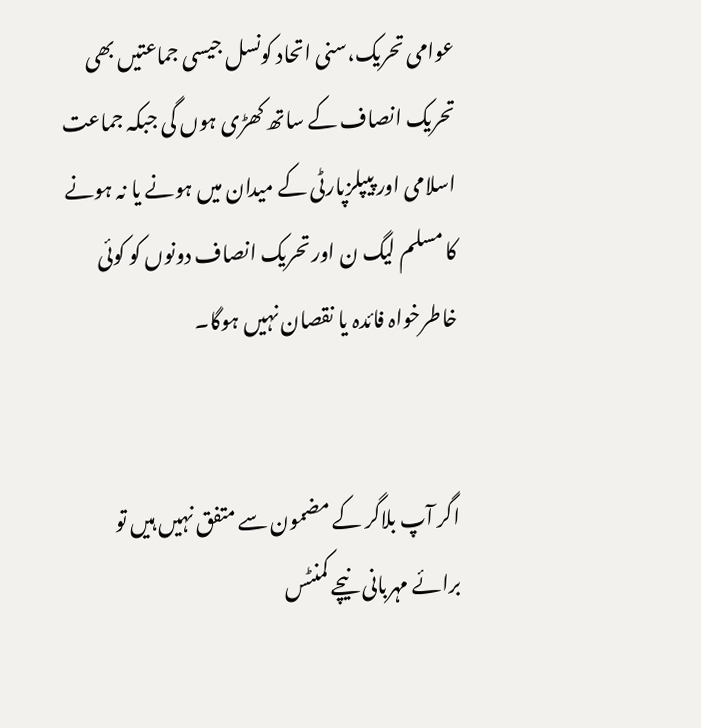عوامی تحریک،سنی اتحاد کونسل جیسی جماعتیں بھی تحریک انصاف کے ساتھ کھڑی ہوں گی جبکہ جماعت اسلامی اور پیپلزپارٹی کے میدان میں ہونے یا نہ ہونے کا مسلم لیگ ن اور تحریک انصاف دونوں کو کوئی خاطرخواہ فائدہ یا نقصان نہیں ہوگا۔


اگر آپ بلاگر کے مضمون سے متفق نہیں ہیں تو برائے مہربانی نیچے کمنٹس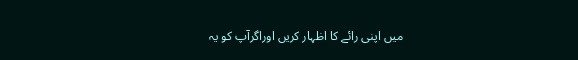میں اپنی رائے کا اظہار کریں اوراگرآپ کو یہ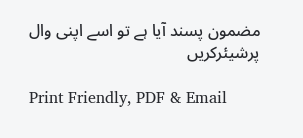مضمون پسند آیا ہے تو اسے اپنی وال پرشیئرکریں

Print Friendly, PDF & Email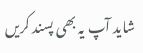شاید آپ یہ بھی پسند کریں